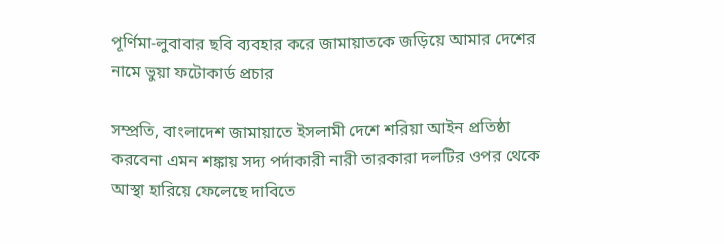পূর্ণিমা-লুবাবার ছবি ব্যবহার করে জামায়াতকে জড়িয়ে আমার দেশের নামে ভুয়া ফটোকার্ড প্রচার

সম্প্রতি, বাংলাদেশ জামায়াতে ইসলামী দেশে শরিয়া আইন প্রতিষ্ঠা করবেনা এমন শঙ্কায় সদ্য পর্দাকারী নারী তারকারা দলটির ওপর থেকে আস্থা হারিয়ে ফেলেছে দাবিতে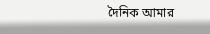দৈনিক আমার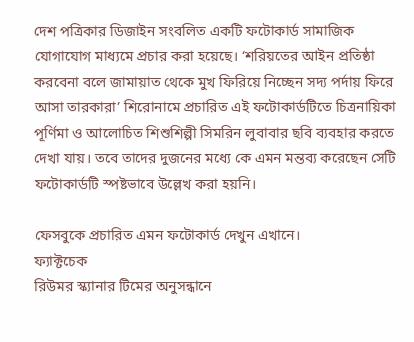দেশ পত্রিকার ডিজাইন সংবলিত একটি ফটোকার্ড সামাজিক যোগাযোগ মাধ্যমে প্রচার করা হয়েছে। ‘শরিয়তের আইন প্রতিষ্ঠা করবেনা বলে জামায়াত থেকে মুখ ফিরিয়ে নিচ্ছেন সদ্য পর্দায় ফিরে আসা তারকারা’ শিরোনামে প্রচারিত এই ফটোকার্ডটিতে চিত্রনায়িকা পূর্ণিমা ও আলোচিত শিশুশিল্পী সিমরিন লুবাবার ছবি ব্যবহার করতে দেখা যায়। তবে তাদের দুজনের মধ্যে কে এমন মন্তব্য করেছেন সেটি ফটোকার্ডটি স্পষ্টভাবে উল্লেখ করা হয়নি।

ফেসবুকে প্রচারিত এমন ফটোকার্ড দেখুন এখানে।
ফ্যাক্টচেক
রিউমর স্ক্যানার টিমের অনুসন্ধানে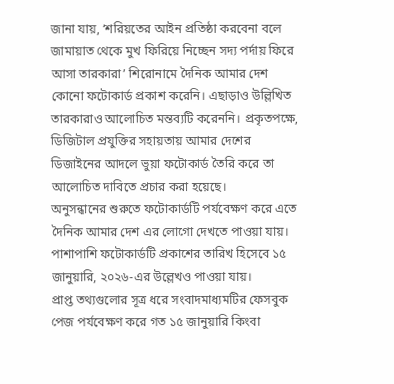জানা যায়, ‘শরিয়তের আইন প্রতিষ্ঠা করবেনা বলে জামায়াত থেকে মুখ ফিরিয়ে নিচ্ছেন সদ্য পর্দায় ফিরে আসা তারকারা’ শিরোনামে দৈনিক আমার দেশ কোনো ফটোকার্ড প্রকাশ করেনি। এছাড়াও উল্লিখিত তারকারাও আলোচিত মন্তব্যটি করেননি। প্রকৃতপক্ষে, ডিজিটাল প্রযুক্তির সহায়তায় আমার দেশের ডিজাইনের আদলে ভুয়া ফটোকার্ড তৈরি করে তা আলোচিত দাবিতে প্রচার করা হয়েছে।
অনুসন্ধানের শুরুতে ফটোকার্ডটি পর্যবেক্ষণ করে এতে দৈনিক আমার দেশ এর লোগো দেখতে পাওয়া যায়। পাশাপাশি ফটোকার্ডটি প্রকাশের তারিখ হিসেবে ১৫ জানুয়ারি, ২০২৬-এর উল্লেখও পাওয়া যায়।
প্রাপ্ত তথ্যগুলোর সূত্র ধরে সংবাদমাধ্যমটির ফেসবুক পেজ পর্যবেক্ষণ করে গত ১৫ জানুয়ারি কিংবা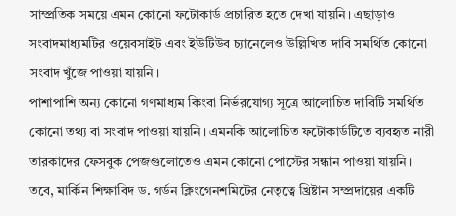সাম্প্রতিক সময়ে এমন কোনো ফটোকার্ড প্রচারিত হতে দেখা যায়নি। এছাড়াও সংবাদমাধ্যমটির ওয়েবসাইট এবং ইউটিউব চ্যানেলেও উল্লিখিত দাবি সমর্থিত কোনো সংবাদ খুঁজে পাওয়া যায়নি।
পাশাপাশি অন্য কোনো গণমাধ্যম কিংবা নির্ভরযোগ্য সূত্রে আলোচিত দাবিটি সমর্থিত কোনো তথ্য বা সংবাদ পাওয়া যায়নি। এমনকি আলোচিত ফটোকার্ডটিতে ব্যবহৃত নারী তারকাদের ফেসবুক পেজগুলোতেও এমন কোনো পোস্টের সন্ধান পাওয়া যায়নি।
তবে, মার্কিন শিক্ষাবিদ ড. গর্ডন ক্লিংগেনশমিটের নেতৃত্বে খ্রিষ্টান সম্প্রদায়ের একটি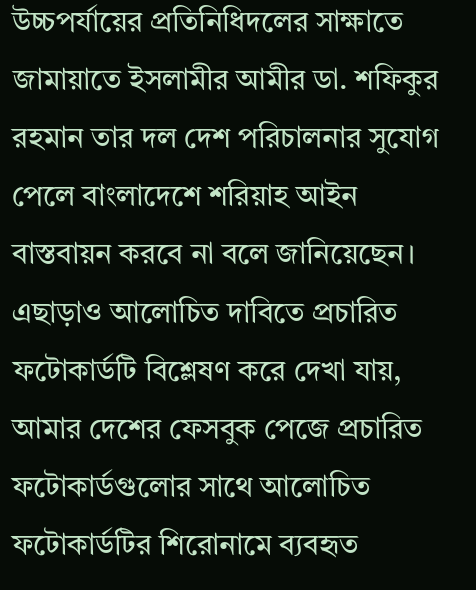উচ্চপর্যায়ের প্রতিনিধিদলের সাক্ষাতে জামায়াতে ইসলামীর আমীর ডা. শফিকুর রহমান তার দল দেশ পরিচালনার সুযোগ পেলে বাংলাদেশে শরিয়াহ আইন বাস্তবায়ন করবে না বলে জানিয়েছেন।
এছাড়াও আলোচিত দাবিতে প্রচারিত ফটোকার্ডটি বিশ্লেষণ করে দেখা যায়, আমার দেশের ফেসবুক পেজে প্রচারিত ফটোকার্ডগুলোর সাথে আলোচিত ফটোকার্ডটির শিরোনামে ব্যবহৃত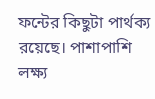ফন্টের কিছুটা পার্থক্য রয়েছে। পাশাপাশি লক্ষ্য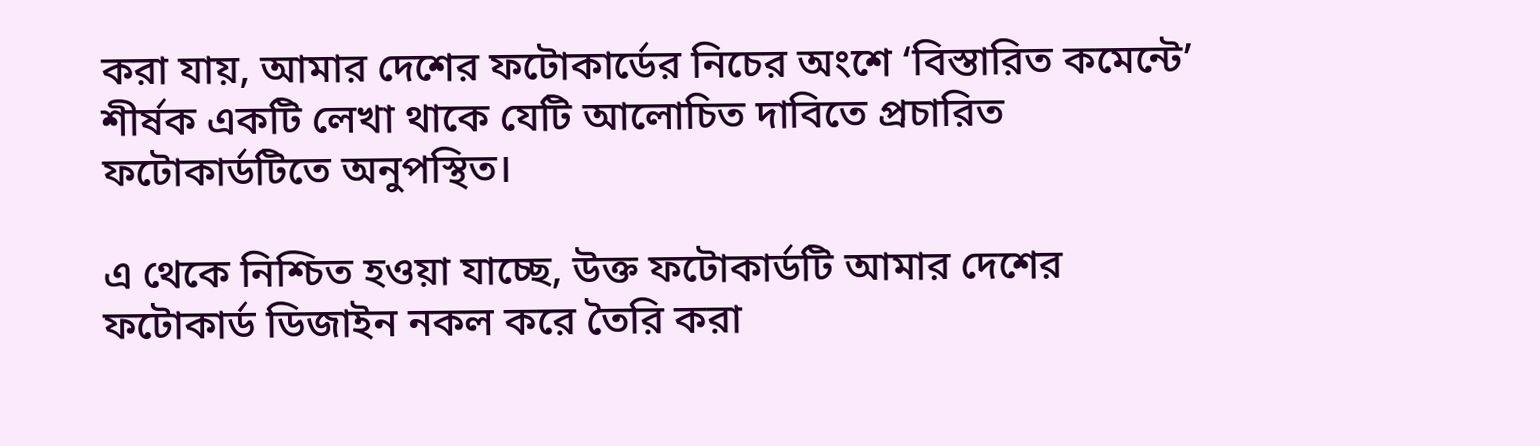করা যায়, আমার দেশের ফটোকার্ডের নিচের অংশে ‘বিস্তারিত কমেন্টে’ শীর্ষক একটি লেখা থাকে যেটি আলোচিত দাবিতে প্রচারিত ফটোকার্ডটিতে অনুপস্থিত।

এ থেকে নিশ্চিত হওয়া যাচ্ছে, উক্ত ফটোকার্ডটি আমার দেশের ফটোকার্ড ডিজাইন নকল করে তৈরি করা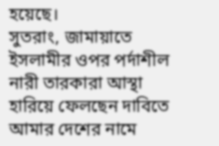হয়েছে।
সুতরাং, জামায়াতে ইসলামীর ওপর পর্দাশীল নারী তারকারা আস্থা হারিয়ে ফেলছেন দাবিতে আমার দেশের নামে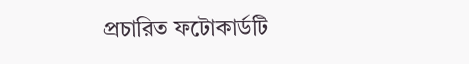প্রচারিত ফটোকার্ডটি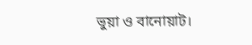ভুয়া ও বানোয়াট।